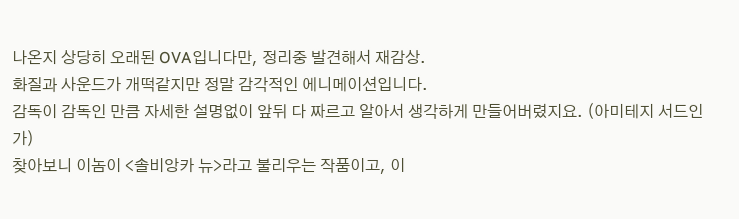나온지 상당히 오래된 OVA입니다만, 정리중 발견해서 재감상.
화질과 사운드가 개떡같지만 정말 감각적인 에니메이션입니다.
감독이 감독인 만큼 자세한 설명없이 앞뒤 다 짜르고 알아서 생각하게 만들어버렸지요. (아미테지 서드인가)
찾아보니 이놈이 <솔비앙카 뉴>라고 불리우는 작품이고, 이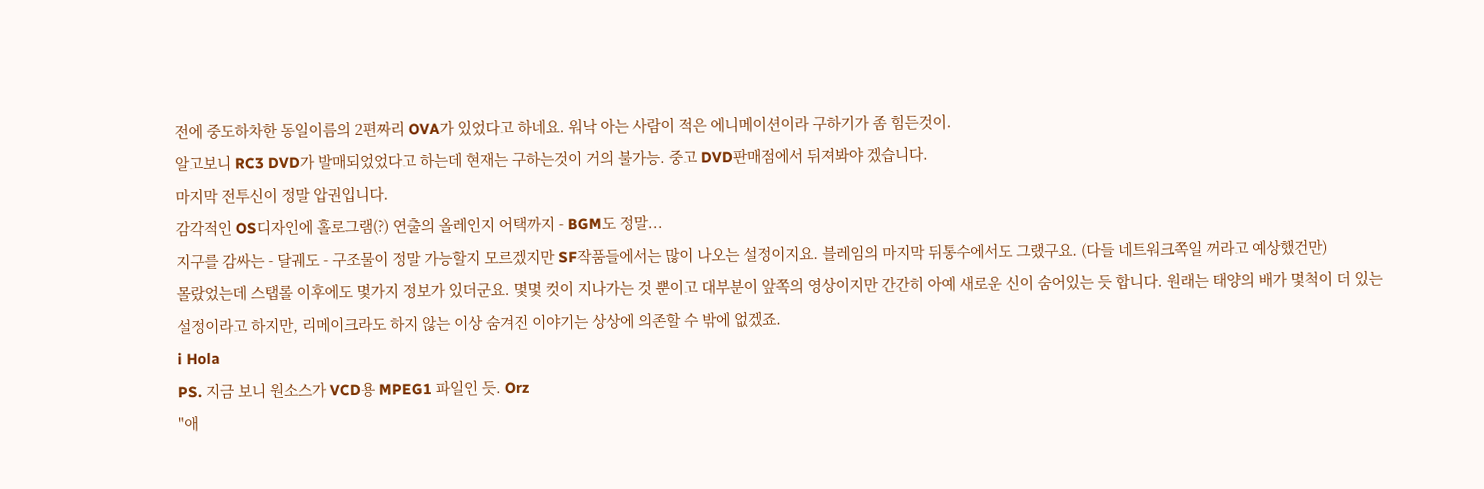전에 중도하차한 동일이름의 2편짜리 OVA가 있었다고 하네요. 워낙 아는 사람이 적은 에니메이션이라 구하기가 좀 힘든것이.
알고보니 RC3 DVD가 발매되었었다고 하는데 현재는 구하는것이 거의 불가능. 중고 DVD판매점에서 뒤져봐야 겠습니다.
마지막 전투신이 정말 압권입니다.
감각적인 OS디자인에 홀로그램(?) 연출의 올레인지 어택까지 - BGM도 정말...
지구를 감싸는 - 달궤도 - 구조물이 정말 가능할지 모르겠지만 SF작품들에서는 많이 나오는 설정이지요. 블레임의 마지막 뒤통수에서도 그랬구요. (다들 네트워크쪽일 꺼라고 예상했건만)
몰랐었는데 스탭롤 이후에도 몇가지 정보가 있더군요. 몇몇 컷이 지나가는 것 뿐이고 대부분이 앞쪽의 영상이지만 간간히 아예 새로운 신이 숨어있는 듯 합니다. 원래는 태양의 배가 몇척이 더 있는 설정이라고 하지만, 리메이크라도 하지 않는 이상 숨겨진 이야기는 상상에 의존할 수 밖에 없겠죠.
i Hola
PS. 지금 보니 원소스가 VCD용 MPEG1 파일인 듯. Orz
"애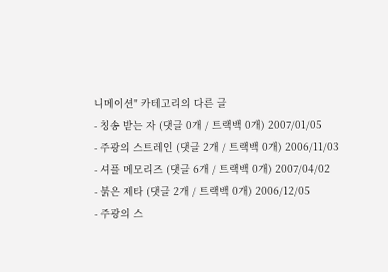니메이션" 카테고리의 다른 글
- 칭송 받는 자 (댓글 0개 / 트랙백 0개) 2007/01/05
- 주광의 스트레인 (댓글 2개 / 트랙백 0개) 2006/11/03
- 셔플 메모리즈 (댓글 6개 / 트랙백 0개) 2007/04/02
- 붉은 제타 (댓글 2개 / 트랙백 0개) 2006/12/05
- 주광의 스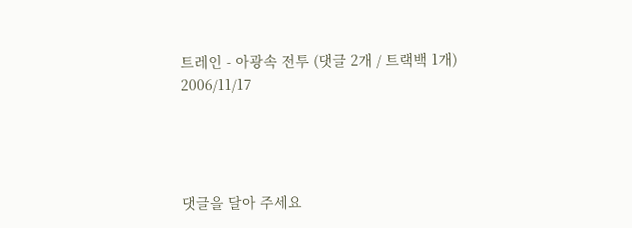트레인 - 아광속 전투 (댓글 2개 / 트랙백 1개) 2006/11/17




댓글을 달아 주세요